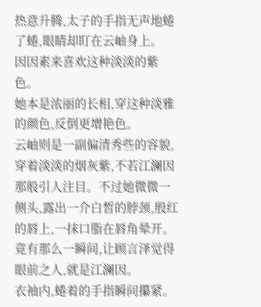热意升腾,太子的手指无声地蜷了蜷,眼睛却盯在云岫身上。
因因素来喜欢这种淡淡的紫色。
她本是浓丽的长相,穿这种淡雅的颜色,反倒更增艳色。
云岫则是一副偏清秀些的容貌,穿着淡淡的烟灰紫,不若江澜因那般引人注目。不过她微微一侧头,露出一介白皙的脖颈,殷红的唇上,一抹口脂在唇角晕开。
竟有那么一瞬间,让顾言泽觉得眼前之人,就是江澜因。
衣袖内,蜷着的手指瞬间攥紧。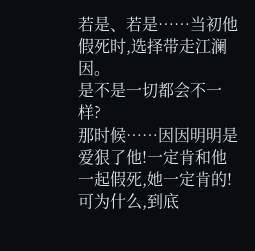若是、若是……当初他假死时,选择带走江澜因。
是不是一切都会不一样?
那时候……因因明明是爱狠了他!一定肯和他一起假死,她一定肯的!
可为什么,到底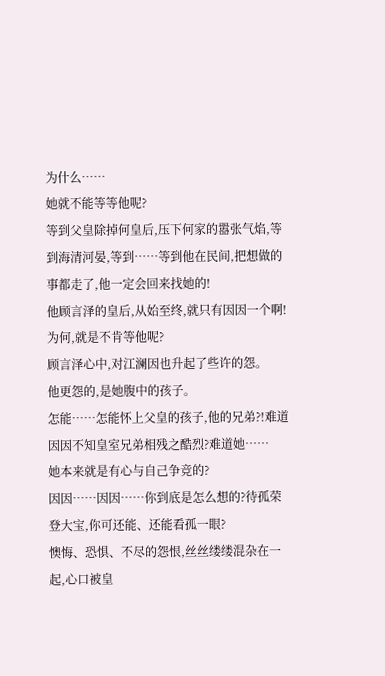为什么……
她就不能等等他呢?
等到父皇除掉何皇后,压下何家的嚣张气焰,等到海清河晏,等到……等到他在民间,把想做的事都走了,他一定会回来找她的!
他顾言泽的皇后,从始至终,就只有因因一个啊!
为何,就是不肯等他呢?
顾言泽心中,对江澜因也升起了些许的怨。
他更怨的,是她腹中的孩子。
怎能……怎能怀上父皇的孩子,他的兄弟?!难道因因不知皇室兄弟相残之酷烈?难道她……
她本来就是有心与自己争竞的?
因因……因因……你到底是怎么想的?待孤荣登大宝,你可还能、还能看孤一眼?
懊悔、恐惧、不尽的怨恨,丝丝缕缕混杂在一起,心口被皇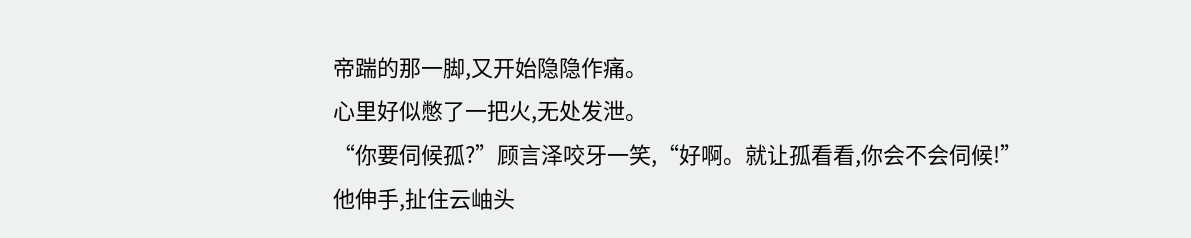帝踹的那一脚,又开始隐隐作痛。
心里好似憋了一把火,无处发泄。
“你要伺候孤?”顾言泽咬牙一笑,“好啊。就让孤看看,你会不会伺候!”
他伸手,扯住云岫头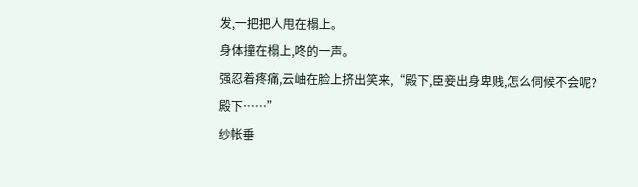发,一把把人甩在榻上。
身体撞在榻上,咚的一声。
强忍着疼痛,云岫在脸上挤出笑来,“殿下,臣妾出身卑贱,怎么伺候不会呢?殿下……”
纱帐垂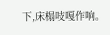下,床榻吱嘎作响。